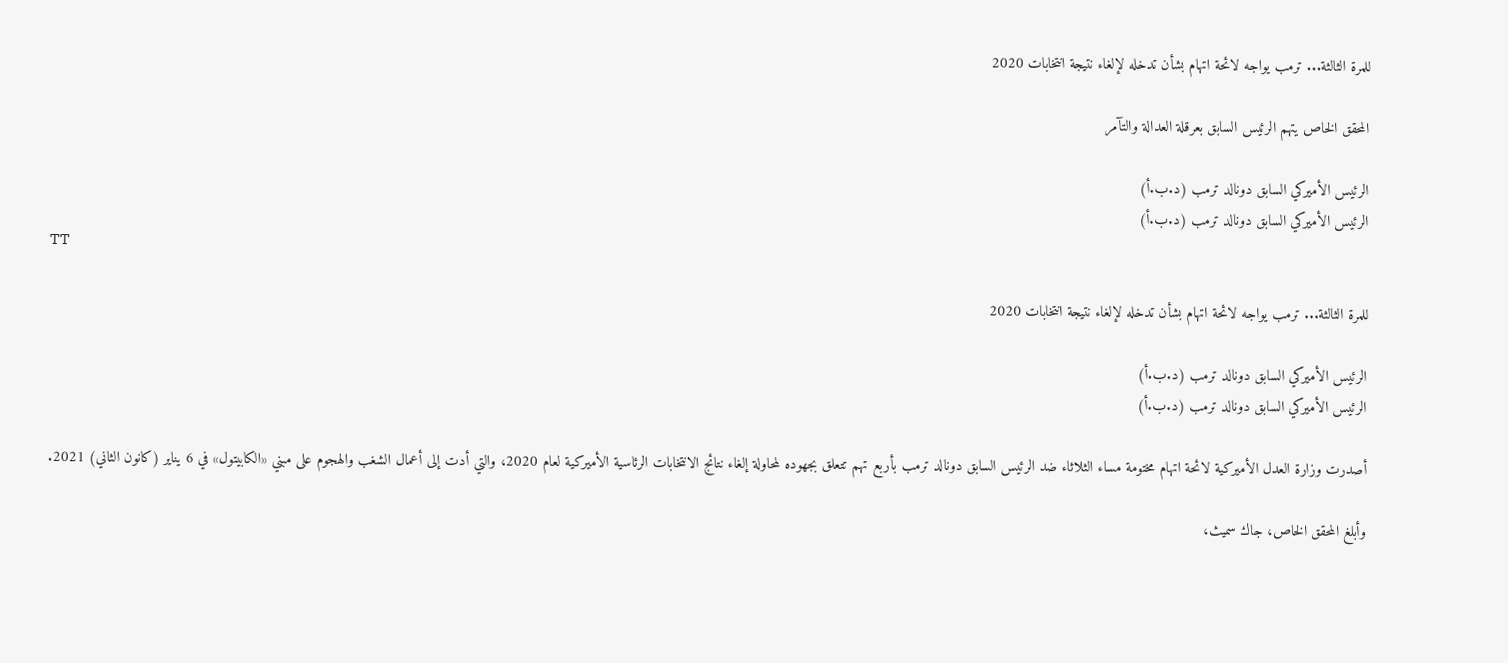للمرة الثالثة... ترمب يواجه لائحة اتهام بشأن تدخله لإلغاء نتيجة انتخابات 2020

المحقق الخاص يتهم الرئيس السابق بعرقلة العدالة والتآمر

الرئيس الأميركي السابق دونالد ترمب (د.ب.أ)
الرئيس الأميركي السابق دونالد ترمب (د.ب.أ)
TT

للمرة الثالثة... ترمب يواجه لائحة اتهام بشأن تدخله لإلغاء نتيجة انتخابات 2020

الرئيس الأميركي السابق دونالد ترمب (د.ب.أ)
الرئيس الأميركي السابق دونالد ترمب (د.ب.أ)

أصدرت وزارة العدل الأميركية لائحة اتهام مختومة مساء الثلاثاء ضد الرئيس السابق دونالد ترمب بأربع تهم تتعلق بجهوده لمحاولة إلغاء نتائج الانتخابات الرئاسية الأميركية لعام 2020، والتي أدت إلى أعمال الشغب والهجوم على مبني «الكابيتول» في 6 يناير (كانون الثاني) 2021.

وأبلغ المحقق الخاص، جاك سميث،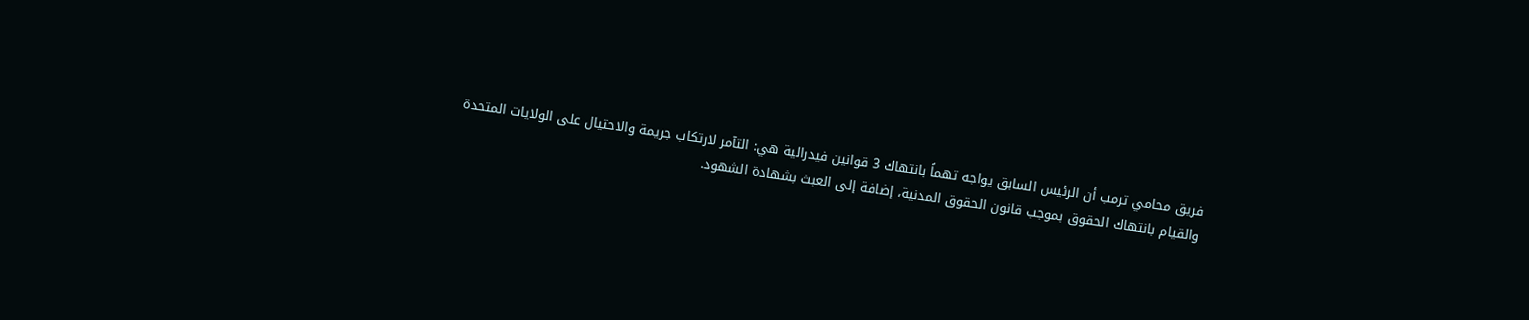فريق محامي ترمب أن الرئيس السابق يواجه تهماً بانتهاك 3 قوانين فيدرالية هي: التآمر لارتكاب جريمة والاحتيال على الولايات المتحدة والقيام بانتهاك الحقوق بموجب قانون الحقوق المدنية، إضافة إلى العبث بشهادة الشهود.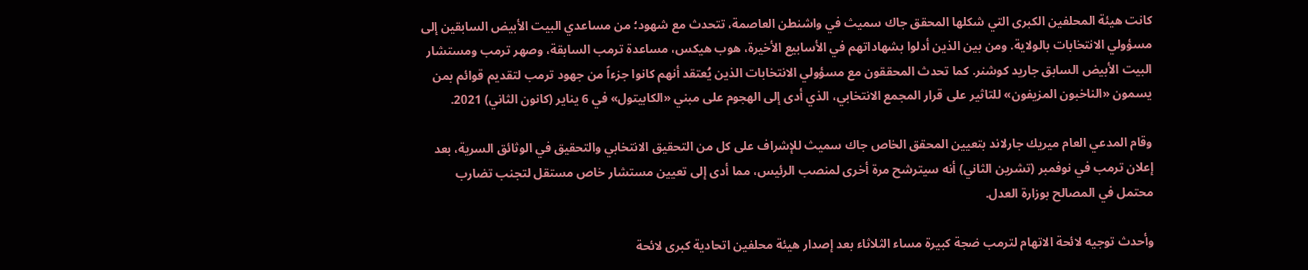كانت هيئة المحلفين الكبرى التي شكلها المحقق جاك سميث في واشنطن العاصمة، تتحدث مع شهود؛ من مساعدي البيت الأبيض السابقين إلى مسؤولي الانتخابات بالولاية. ومن بين الذين أدلوا بشهاداتهم في الأسابيع الأخيرة، هوب هيكس، مساعدة ترمب السابقة، وصهر ترمب ومستشار البيت الأبيض السابق جاريد كوشنر. كما تحدث المحققون مع مسؤولي الانتخابات الذين يُعتقد أنهم كانوا جزءاً من جهود ترمب لتقديم قوائم بمن يسمون «الناخبون المزيفون» للتاثير على قرار المجمع الانتخابي، الذي أدى إلى الهجوم على مبني «الكابيتول» في 6 يناير (كانون الثاني) 2021.

وقام المدعي العام ميريك جارلاند بتعيين المحقق الخاص جاك سميث للإشراف على كل من التحقيق الانتخابي والتحقيق في الوثائق السرية، بعد إعلان ترمب في نوفمبر (تشرين الثاني) أنه سيترشح مرة أخرى لمنصب الرئيس، مما أدى إلى تعيين مستشار خاص مستقل لتجنب تضارب محتمل في المصالح بوزارة العدل.

وأحدث توجيه لائحة الاتهام لترمب ضجة كبيرة مساء الثلاثاء بعد إصدار هيئة محلفين اتحادية كبرى لائحة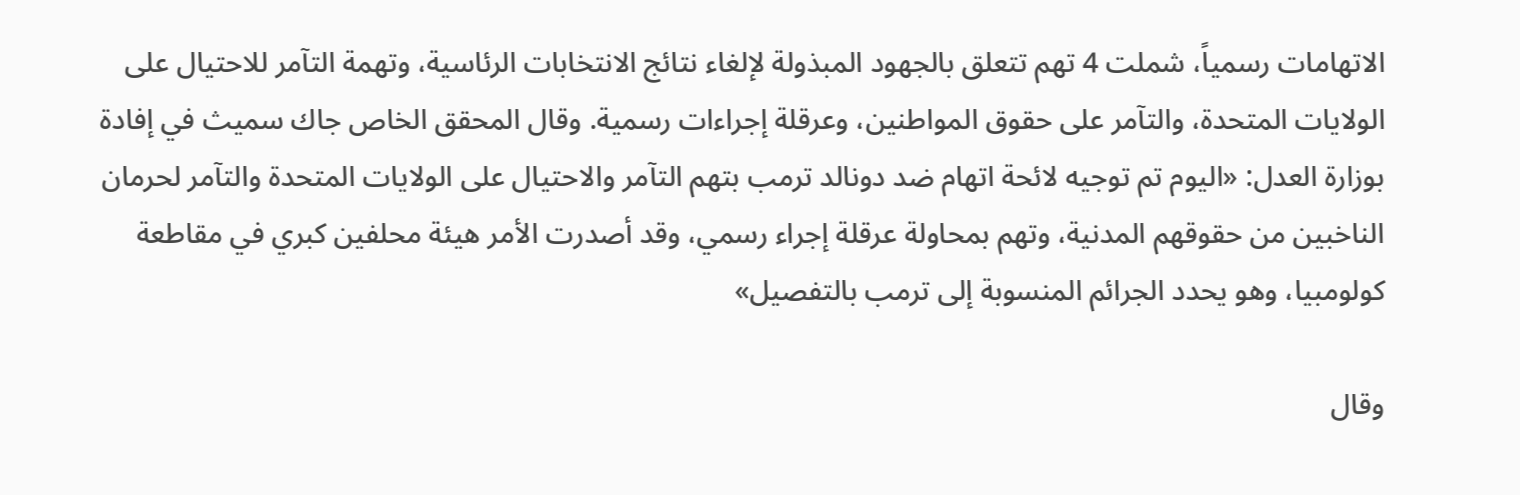الاتهامات رسمياً، شملت 4 تهم تتعلق بالجهود المبذولة لإلغاء نتائج الانتخابات الرئاسية، وتهمة التآمر للاحتيال على الولايات المتحدة، والتآمر على حقوق المواطنين، وعرقلة إجراءات رسمية. وقال المحقق الخاص جاك سميث في إفادة بوزارة العدل: «اليوم تم توجيه لائحة اتهام ضد دونالد ترمب بتهم التآمر والاحتيال على الولايات المتحدة والتآمر لحرمان الناخبين من حقوقهم المدنية، وتهم بمحاولة عرقلة إجراء رسمي، وقد أصدرت الأمر هيئة محلفين كبري في مقاطعة كولومبيا، وهو يحدد الجرائم المنسوبة إلى ترمب بالتفصيل»

وقال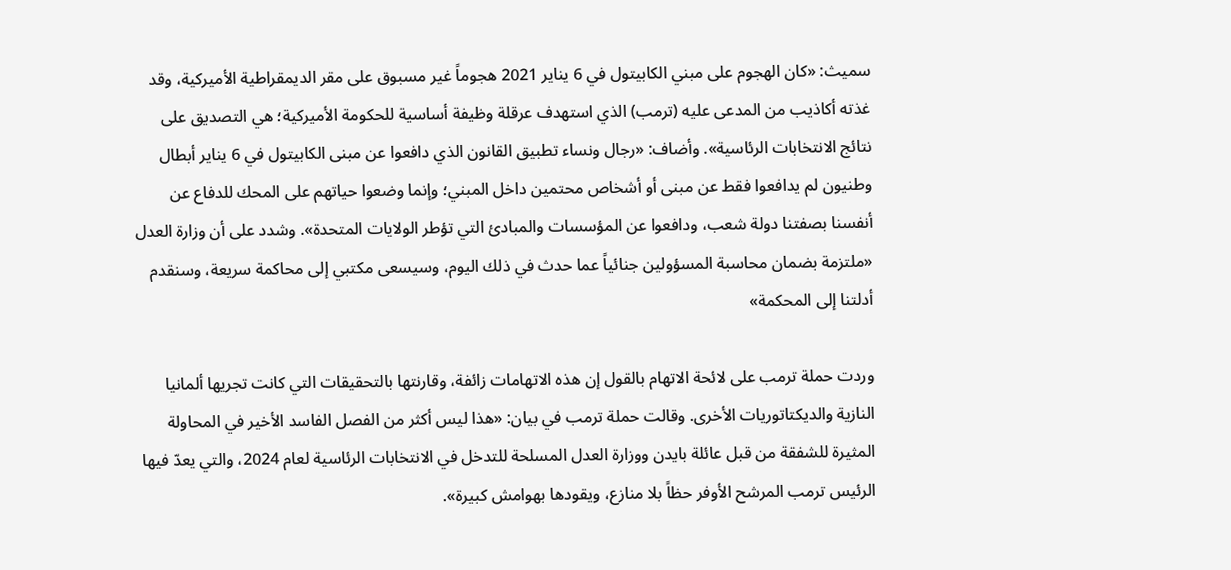سميث: «كان الهجوم على مبني الكابيتول في 6 يناير 2021 هجوماً غير مسبوق على مقر الديمقراطية الأميركية، وقد غذته أكاذيب من المدعى عليه (ترمب) الذي استهدف عرقلة وظيفة أساسية للحكومة الأميركية؛ هي التصديق على نتائج الانتخابات الرئاسية». وأضاف: «رجال ونساء تطبيق القانون الذي دافعوا عن مبنى الكابيتول في 6 يناير أبطال وطنيون لم يدافعوا فقط عن مبنى أو أشخاص محتمين داخل المبني؛ وإنما وضعوا حياتهم على المحك للدفاع عن أنفسنا بصفتنا دولة شعب، ودافعوا عن المؤسسات والمبادئ التي تؤطر الولايات المتحدة». وشدد على أن وزارة العدل «ملتزمة بضمان محاسبة المسؤولين جنائياً عما حدث في ذلك اليوم، وسيسعى مكتبي إلى محاكمة سريعة، وسنقدم أدلتنا إلى المحكمة»

وردت حملة ترمب على لائحة الاتهام بالقول إن هذه الاتهامات زائفة، وقارنتها بالتحقيقات التي كانت تجريها ألمانيا النازية والديكتاتوريات الأخرى. وقالت حملة ترمب في بيان: «هذا ليس أكثر من الفصل الفاسد الأخير في المحاولة المثيرة للشفقة من قبل عائلة بايدن ووزارة العدل المسلحة للتدخل في الانتخابات الرئاسية لعام 2024، والتي يعدّ فيها الرئيس ترمب المرشح الأوفر حظاً بلا منازع، ويقودها بهوامش كبيرة».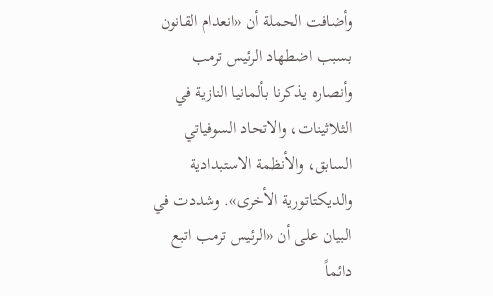وأضافت الحملة أن «انعدام القانون بسبب اضطهاد الرئيس ترمب وأنصاره يذكرنا بألمانيا النازية في الثلاثينات، والاتحاد السوفياتي السابق، والأنظمة الاستبدادية والديكتاتورية الأخرى». وشددت في البيان على أن «الرئيس ترمب اتبع دائماً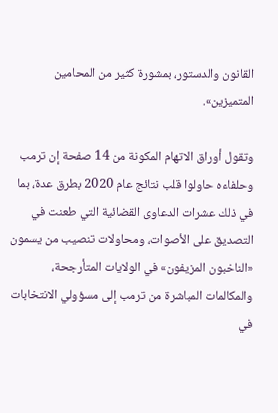القانون والدستور، بمشورة كثير من المحامين المتميزين».

وتقول أوراق الاتهام المكونة من 14 صفحة إن ترمب وحلفاءه حاولوا قلب نتائج عام 2020 بطرق عدة، بما في ذلك عشرات الدعاوى القضائية التي طعنت في التصديق على الأصوات، ومحاولات تنصيب من يسمون «الناخبون المزيفون» في الولايات المتأرجحة، والمكالمات المباشرة من ترمب إلى مسؤولي الانتخابات في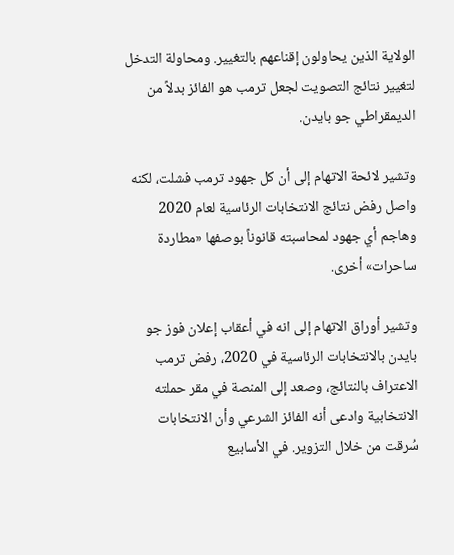الولاية الذين يحاولون إقناعهم بالتغيير. ومحاولة التدخل لتغيير نتائج التصويت لجعل ترمب هو الفائز بدلاً من الديمقراطي جو بايدن.

وتشير لائحة الاتهام إلى أن كل جهود ترمب فشلت، لكنه واصل رفض نتائج الانتخابات الرئاسية لعام 2020 وهاجم أي جهود لمحاسبته قانوناً بوصفها «مطاردة ساحرات» أخرى.

وتشير أوراق الاتهام إلى انه في أعقاب إعلان فوز جو بايدن بالانتخابات الرئاسية في 2020، رفض ترمب الاعتراف بالنتائج، وصعد إلى المنصة في مقر حملته الانتخابية وادعى أنه الفائز الشرعي وأن الانتخابات سُرقت من خلال التزوير. في الأسابيع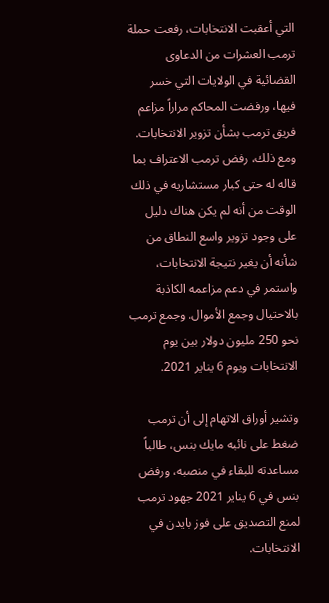التي أعقبت الانتخابات، رفعت حملة ترمب العشرات من الدعاوى القضائية في الولايات التي خسر فيها، ورفضت المحاكم مراراً مزاعم فريق ترمب بشأن تزوير الانتخابات. ومع ذلك، رفض ترمب الاعتراف بما قاله له حتى كبار مستشاريه في ذلك الوقت من أنه لم يكن هناك دليل على وجود تزوير واسع النطاق من شأنه أن يغير نتيجة الانتخابات، واستمر في دعم مزاعمه الكاذبة بالاحتيال وجمع الأموال. وجمع ترمب نحو 250 مليون دولار بين يوم الانتخابات ويوم 6 يناير 2021.

وتشير أوراق الاتهام إلى أن ترمب ضغط على نائبه مايك بنس، طالباً مساعدته للبقاء في منصبه، ورفض بنس في 6 يناير 2021 جهود ترمب لمنع التصديق على فوز بايدن في الانتخابات.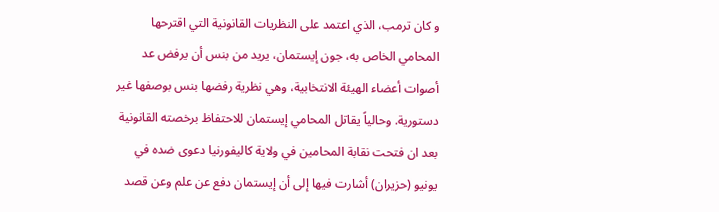و كان ترمب، الذي اعتمد على النظريات القانونية التي اقترحها المحامي الخاص به، جون إيستمان، يريد من بنس أن يرفض عد أصوات أعضاء الهيئة الانتخابية، وهي نظرية رفضها بنس بوصفها غير دستورية. وحالياً يقاتل المحامي إيستمان للاحتفاظ برخصته القانونية بعد ان فتحت نقابة المحامين في ولاية كاليفورنيا دعوى ضده في يونيو (حزيران) أشارت فيها إلى أن إيستمان دفع عن علم وعن قصد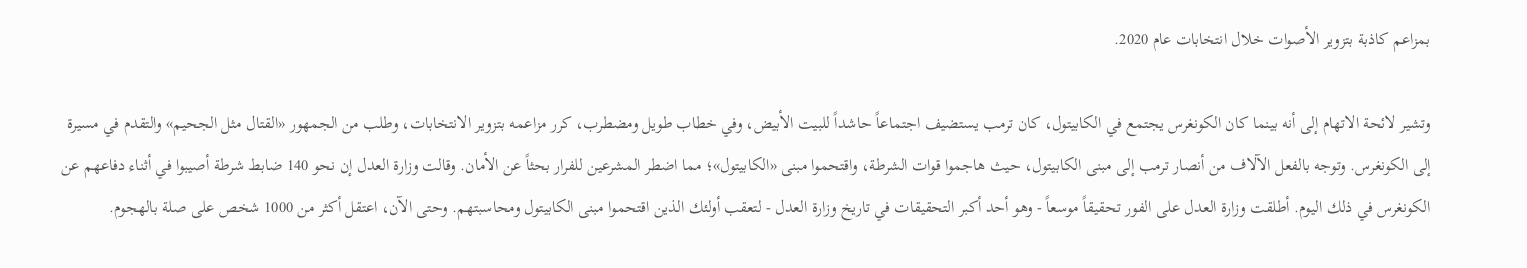بمزاعم كاذبة بتزوير الأصوات خلال انتخابات عام 2020.

وتشير لائحة الاتهام إلى أنه بينما كان الكونغرس يجتمع في الكابيتول، كان ترمب يستضيف اجتماعاً حاشداً للبيت الأبيض، وفي خطاب طويل ومضطرب، كرر مزاعمه بتزوير الانتخابات، وطلب من الجمهور «القتال مثل الجحيم» والتقدم في مسيرة إلى الكونغرس. وتوجه بالفعل الآلاف من أنصار ترمب إلى مبنى الكابيتول، حيث هاجموا قوات الشرطة، واقتحموا مبنى «الكابيتول»؛ مما اضطر المشرعين للفرار بحثاً عن الأمان. وقالت وزارة العدل إن نحو 140 ضابط شرطة أصيبوا في أثناء دفاعهم عن الكونغرس في ذلك اليوم. أطلقت وزارة العدل على الفور تحقيقاً موسعاً - وهو أحد أكبر التحقيقات في تاريخ وزارة العدل - لتعقب أولئك الذين اقتحموا مبنى الكابيتول ومحاسبتهم. وحتى الآن، اعتقل أكثر من 1000 شخص على صلة بالهجوم.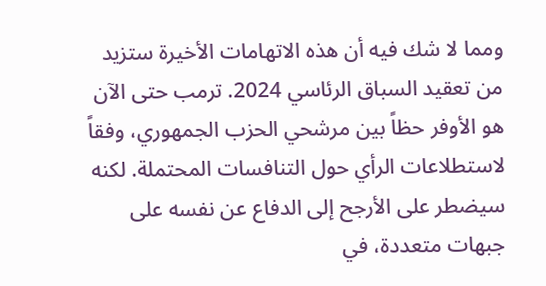ومما لا شك فيه أن هذه الاتهامات الأخيرة ستزيد من تعقيد السباق الرئاسي 2024. ترمب حتى الآن هو الأوفر حظاً بين مرشحي الحزب الجمهوري، وفقاً لاستطلاعات الرأي حول التنافسات المحتملة. لكنه سيضطر على الأرجح إلى الدفاع عن نفسه على جبهات متعددة، في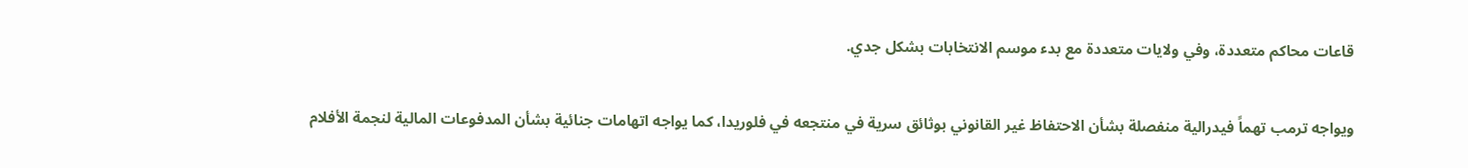قاعات محاكم متعددة، وفي ولايات متعددة مع بدء موسم الانتخابات بشكل جدي.

ويواجه ترمب تهماً فيدرالية منفصلة بشأن الاحتفاظ غير القانوني بوثائق سرية في منتجعه في فلوريدا، كما يواجه اتهامات جنائية بشأن المدفوعات المالية لنجمة الأفلام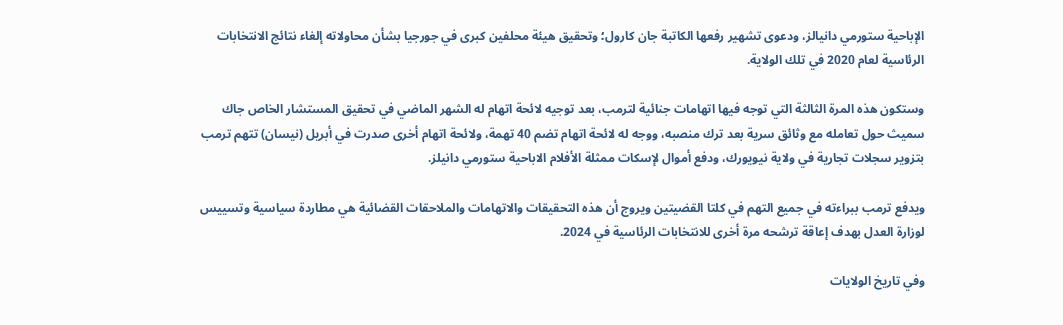الإباحية ستورمي دانيالز، ودعوى تشهير رفعها الكاتبة جان كارول؛ وتحقيق هيئة محلفين كبرى في جورجيا بشأن محاولاته إلغاء نتائج الانتخابات الرئاسية لعام 2020 في تلك الولاية.

وستكون هذه المرة الثالثة التي توجه فيها اتهامات جنائية لترمب، بعد توجيه لائحة اتهام له الشهر الماضي في تحقيق المستشار الخاص جاك سميث حول تعامله مع وثائق سرية بعد ترك منصبه، ووجه له لائحة اتهام تضم 40 تهمة، ولائحة اتهام أخرى صدرت في أبريل (نيسان) تتهم ترمب بتزوير سجلات تجارية في ولاية نيويورك، ودفع أموال لإسكات ممثلة الأفلام الاباحية ستورمي دانيلز.

ويدفع ترمب ببراءته في جميع التهم في كلتا القضيتين ويروج أن هذه التحقيقات والاتهامات والملاحقات القضائية هي مطاردة سياسية وتسييس لوزارة العدل بهدف إعاقة ترشحه مرة أخرى للانتخابات الرئاسية في 2024.

وفي تاريخ الولايات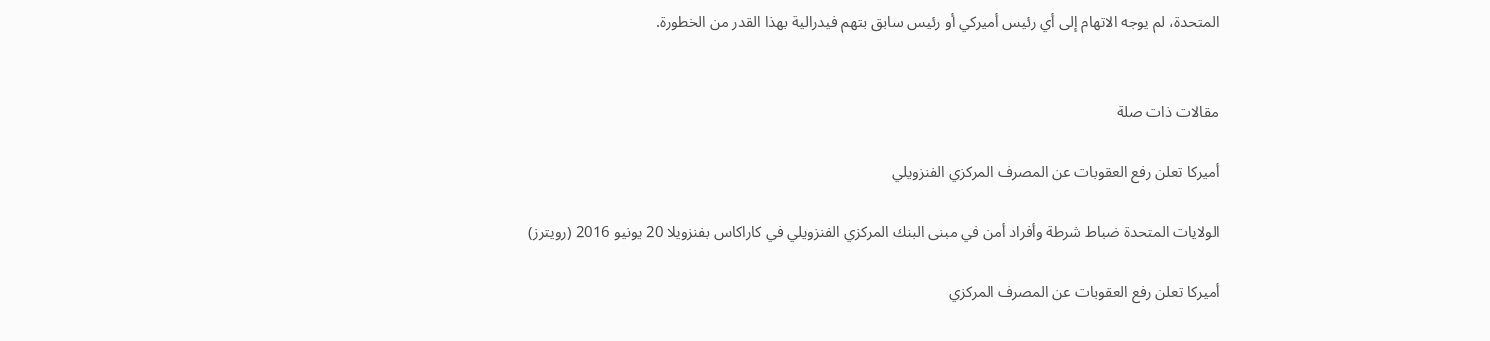المتحدة، لم يوجه الاتهام إلى أي رئيس أميركي أو رئيس سابق بتهم فيدرالية بهذا القدر من الخطورة.


مقالات ذات صلة

أميركا تعلن رفع العقوبات عن المصرف المركزي الفنزويلي

الولايات المتحدة ضباط شرطة وأفراد أمن في مبنى البنك المركزي الفنزويلي في كاراكاس بفنزويلا 20 يونيو 2016 (رويترز)

أميركا تعلن رفع العقوبات عن المصرف المركزي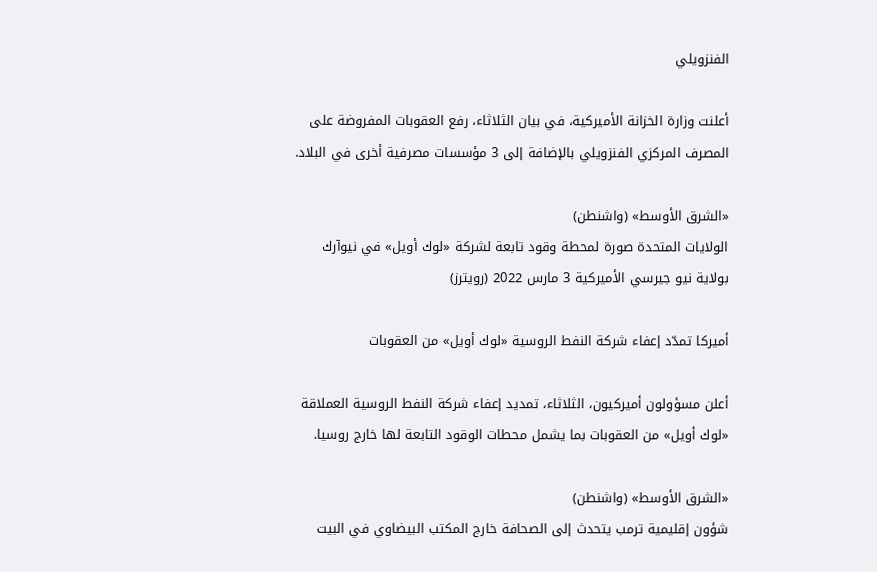الفنزويلي

أعلنت وزارة الخزانة الأميركية، في بيان الثلاثاء، رفع العقوبات المفروضة على المصرف المركزي الفنزويلي بالإضافة إلى 3 مؤسسات مصرفية أخرى في البلاد.

«الشرق الأوسط» (واشنطن)
الولايات المتحدة صورة لمحطة وقود تابعة لشركة «لوك أويل» في نيوآرك بولاية نيو جيرسي الأميركية 3 مارس 2022 (رويترز)

أميركا تمدّد إعفاء شركة النفط الروسية «لوك أويل» من العقوبات

أعلن مسؤولون أميركيون، الثلاثاء، تمديد إعفاء شركة النفط الروسية العملاقة «لوك أويل» من العقوبات بما يشمل محطات الوقود التابعة لها خارج روسيا.

«الشرق الأوسط» (واشنطن)
شؤون إقليمية ترمب يتحدث إلى الصحافة خارج المكتب البيضاوي في البيت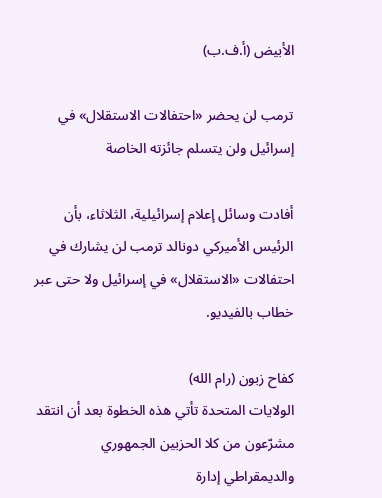الأبيض (أ.ف.ب)

ترمب لن يحضر «احتفالات الاستقلال» في إسرائيل ولن يتسلم جائزته الخاصة

أفادت وسائل إعلام إسرائيلية، الثلاثاء، بأن الرئيس الأميركي دونالد ترمب لن يشارك في احتفالات «الاستقلال» في إسرائيل ولا حتى عبر خطاب بالفيديو.

كفاح زبون (رام الله)
الولايات المتحدة تأتي هذه الخطوة بعد أن انتقد مشرّعون من كلا الحزبين الجمهوري والديمقراطي إدارة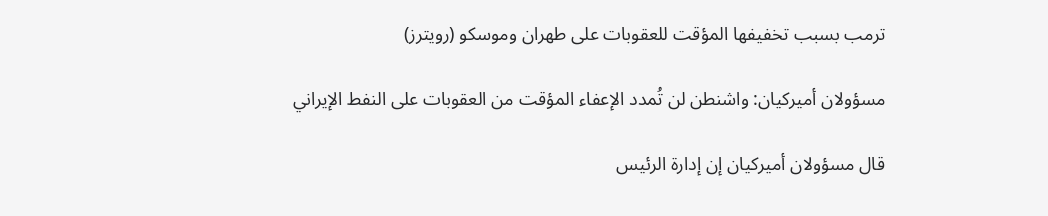ترمب بسبب تخفيفها المؤقت للعقوبات على طهران وموسكو (رويترز)

مسؤولان أميركيان: واشنطن لن تُمدد الإعفاء المؤقت من العقوبات على النفط الإيراني

قال مسؤولان أميركيان إن إدارة الرئيس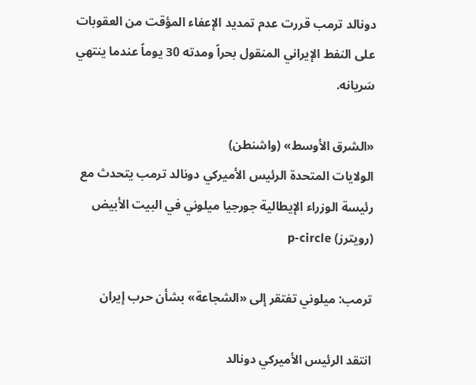دونالد ترمب قررت عدم تمديد الإعفاء المؤقت من العقوبات على النفط الإيراني المنقول بحراً ومدته 30 يوماً عندما ينتهي سَريانه.

«الشرق الأوسط» (واشنطن)
الولايات المتحدة الرئيس الأميركي دونالد ترمب يتحدث مع رئيسة الوزراء الإيطالية جورجيا ميلوني في البيت الأبيض (رويترز) p-circle

ترمب: ميلوني تفتقر إلى «الشجاعة» بشأن حرب إيران

انتقد الرئيس الأميركي دونالد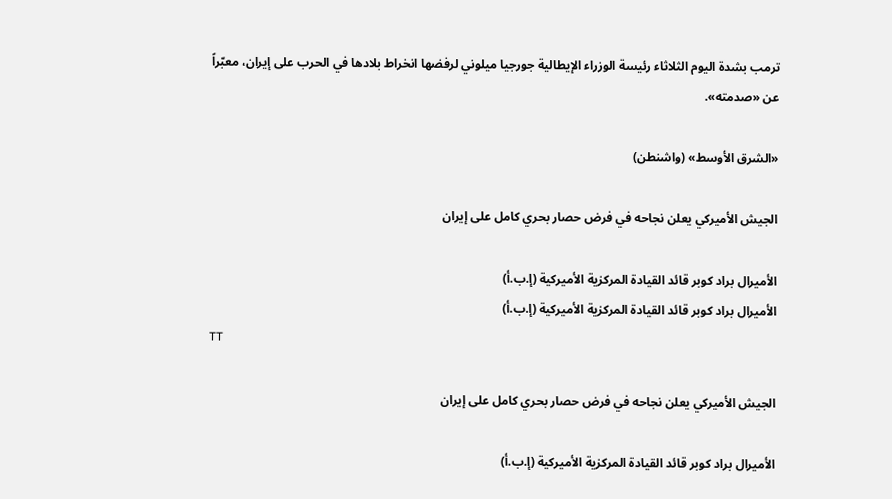ترمب بشدة اليوم الثلاثاء رئيسة الوزراء الإيطالية جورجيا ميلوني لرفضها انخراط بلادها في الحرب على إيران، معبّراً عن «صدمته».

«الشرق الأوسط» (واشنطن)

الجيش الأميركي يعلن نجاحه في فرض حصار بحري كامل على إيران

الأميرال براد كوبر قائد القيادة المركزية الأميركية (إ.ب.أ)
الأميرال براد كوبر قائد القيادة المركزية الأميركية (إ.ب.أ)
TT

الجيش الأميركي يعلن نجاحه في فرض حصار بحري كامل على إيران

الأميرال براد كوبر قائد القيادة المركزية الأميركية (إ.ب.أ)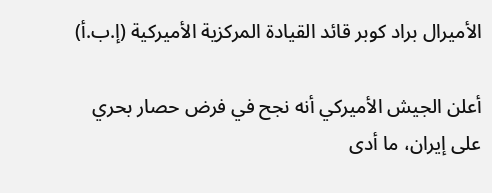الأميرال براد كوبر قائد القيادة المركزية الأميركية (إ.ب.أ)

أعلن الجيش الأميركي أنه نجح في فرض حصار بحري على إيران، ما أدى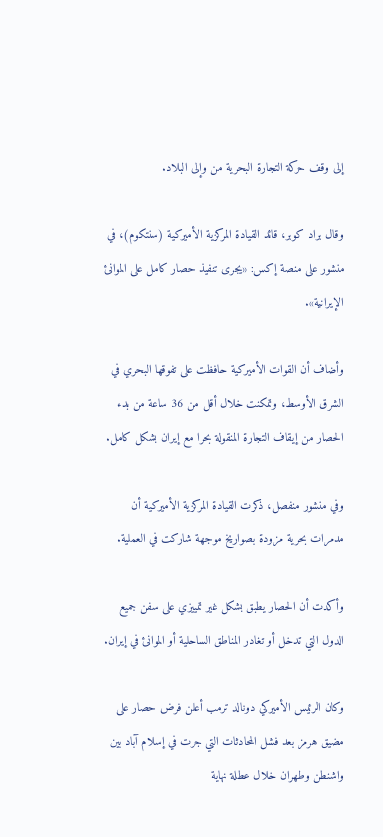إلى وقف حركة التجارة البحرية من وإلى البلاد.

وقال براد كوبر، قائد القيادة المركزية الأميركية (سنتكوم)، في منشور على منصة إكس: «يجرى تنفيذ حصار كامل على الموانئ الإيرانية».

وأضاف أن القوات الأميركية حافظت على تفوقها البحري في الشرق الأوسط، وتمكنت خلال أقل من 36 ساعة من بدء الحصار من إيقاف التجارة المنقولة بحرا مع إيران بشكل كامل.

وفي منشور منفصل، ذكرت القيادة المركزية الأميركية أن مدمرات بحرية مزودة بصواريخ موجهة شاركت في العملية.

وأكدت أن الحصار يطبق بشكل غير تمييزي على سفن جميع الدول التي تدخل أو تغادر المناطق الساحلية أو الموانئ في إيران.

وكان الرئيس الأميركي دونالد ترمب أعلن فرض حصار على مضيق هرمز بعد فشل المحادثات التي جرت في إسلام آباد بين واشنطن وطهران خلال عطلة نهاية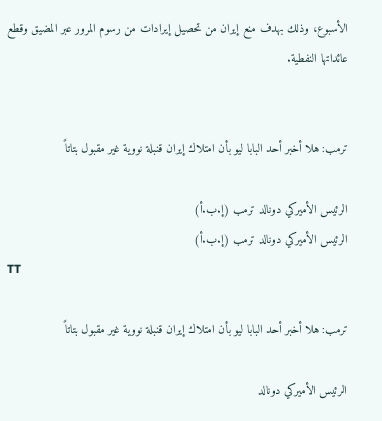الأسبوع، وذلك بهدف منع إيران من تحصيل إيرادات من رسوم المرور عبر المضيق وقطع عائداتها النفطية.


ترمب: هلا أخبر أحد البابا ليو بأن امتلاك إيران قنبلة نووية غير مقبول بتاتاً

الرئيس الأميركي دونالد ترمب (إ.ب.أ)
الرئيس الأميركي دونالد ترمب (إ.ب.أ)
TT

ترمب: هلا أخبر أحد البابا ليو بأن امتلاك إيران قنبلة نووية غير مقبول بتاتاً

الرئيس الأميركي دونالد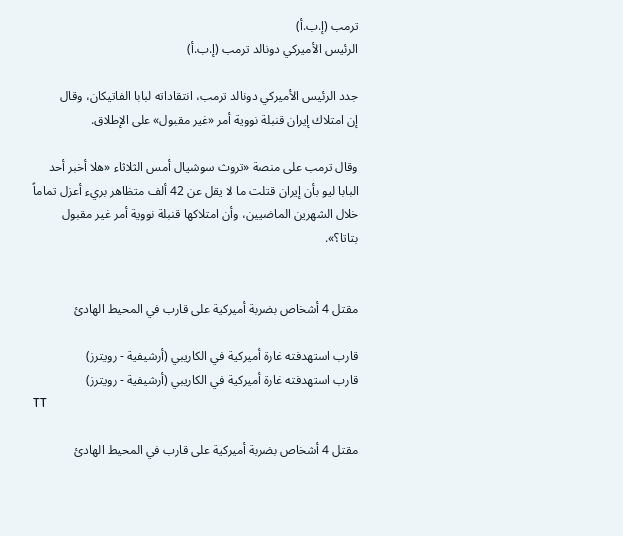ترمب (إ.ب.أ)
الرئيس الأميركي دونالد ترمب (إ.ب.أ)

جدد الرئيس الأميركي دونالد ترمب، انتقاداته لبابا الفاتيكان، وقال إن ‌امتلاك ‌إيران قنبلة نووية ‌أمر «غير مقبول» على الإطلاق.

وقال ترمب على منصة «تروث سوشيال أمس الثلاثاء «هلا ‌أخبر ‌أحد البابا ليو ‌بأن ‌إيران قتلت ما لا يقل ‌عن 42 ألف متظاهر بريء أعزل تماماً خلال الشهرين الماضيين، وأن امتلاكها قنبلة نووية أمر غير مقبول بتاتا؟».


مقتل 4 أشخاص بضربة أميركية على قارب في المحيط الهادئ

قارب استهدفته غارة أميركية في الكاريبي (أرشيفية - رويترز)
قارب استهدفته غارة أميركية في الكاريبي (أرشيفية - رويترز)
TT

مقتل 4 أشخاص بضربة أميركية على قارب في المحيط الهادئ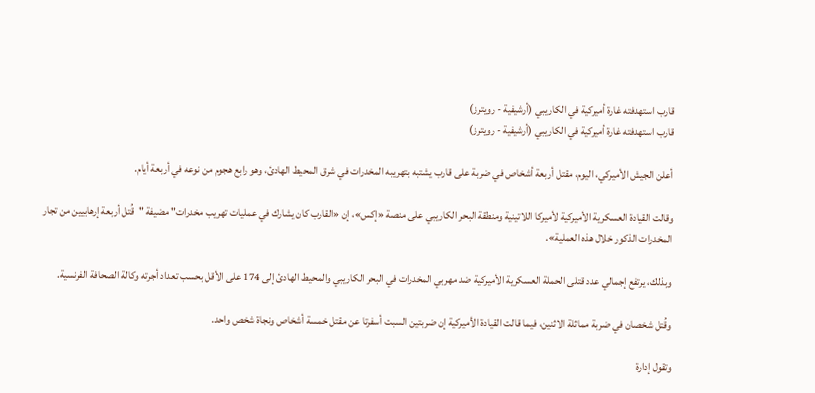قارب استهدفته غارة أميركية في الكاريبي (أرشيفية - رويترز)
قارب استهدفته غارة أميركية في الكاريبي (أرشيفية - رويترز)

أعلن الجيش الأميركي، اليوم، مقتل أربعة أشخاص في ضربة على قارب يشتبه بتهريبه المخدرات في شرق المحيط الهادئ، وهو رابع هجوم من نوعه في أربعة أيام.

وقالت القيادة العسكرية الأميركية لأميركا اللاتينية ومنطقة البحر الكاريبي على منصة «إكس»، إن «القارب كان يشارك في عمليات تهريب مخدرات" مضيفة "قُتل أربعة إرهابيين من تجار المخدرات الذكور خلال هذه العملية».

وبذلك، يرتفع إجمالي عدد قتلى الحملة العسكرية الأميركية ضد مهربي المخدرات في البحر الكاريبي والمحيط الهادئ إلى 174 على الأقل بحسب تعداد أجرته وكالة الصحافة الفرنسية.

وقُتل شخصان في ضربة مماثلة الاثنين، فيما قالت القيادة الأميركية إن ضربتين السبت أسفرتا عن مقتل خمسة أشخاص ونجاة شخص واحد.

وتقول إدارة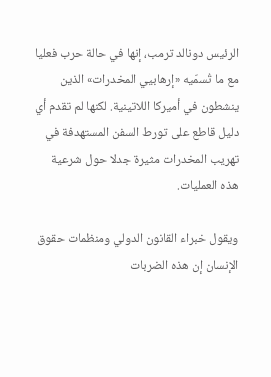الرئيس دونالد ترمب، إنها في حالة حرب فعليا مع ما تُسمّيه «إرهابيي المخدرات» الذين ينشطون في أميركا اللاتينية. لكنها لم تقدم أي دليل قاطع على تورط السفن المستهدفة في تهريب المخدرات مثيرة جدلا حول شرعية هذه العمليات.

ويقول خبراء القانون الدولي ومنظمات حقوق الإنسان إن هذه الضربات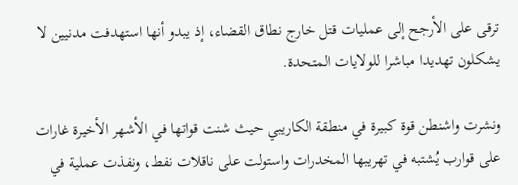ترقى على الأرجح إلى عمليات قتل خارج نطاق القضاء، إذ يبدو أنها استهدفت مدنيين لا يشكلون تهديدا مباشرا للولايات المتحدة.

ونشرت واشنطن قوة كبيرة في منطقة الكاريبي حيث شنت قواتها في الأشهر الأخيرة غارات على قوارب يُشتبه في تهريبها المخدرات واستولت على ناقلات نفط، ونفذت عملية في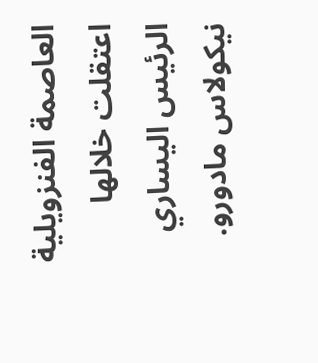العاصمة الفنزويلية اعتقلت خلالها الرئيس اليساري نيكولاس مادورو.